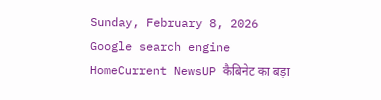Sunday, February 8, 2026
Google search engine
HomeCurrent NewsUP कैबिनेट का बड़ा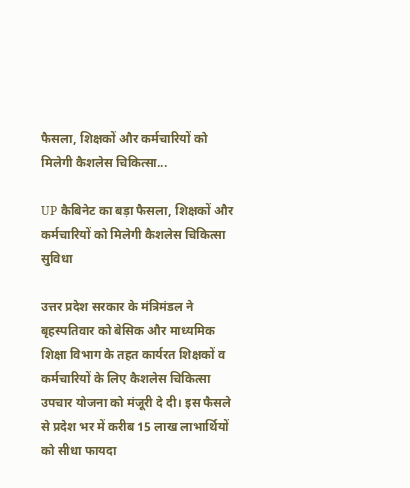फैसला, शिक्षकों और कर्मचारियों को मिलेगी कैशलेस चिकित्सा...

UP कैबिनेट का बड़ा फैसला, शिक्षकों और कर्मचारियों को मिलेगी कैशलेस चिकित्सा सुविधा

उत्तर प्रदेश सरकार के मंत्रिमंडल ने बृहस्पतिवार को बेसिक और माध्यमिक शिक्षा विभाग के तहत कार्यरत शिक्षकों व कर्मचारियों के लिए कैशलेस चिकित्सा उपचार योजना को मंजूरी दे दी। इस फैसले से प्रदेश भर में करीब 15 लाख लाभार्थियों को सीधा फायदा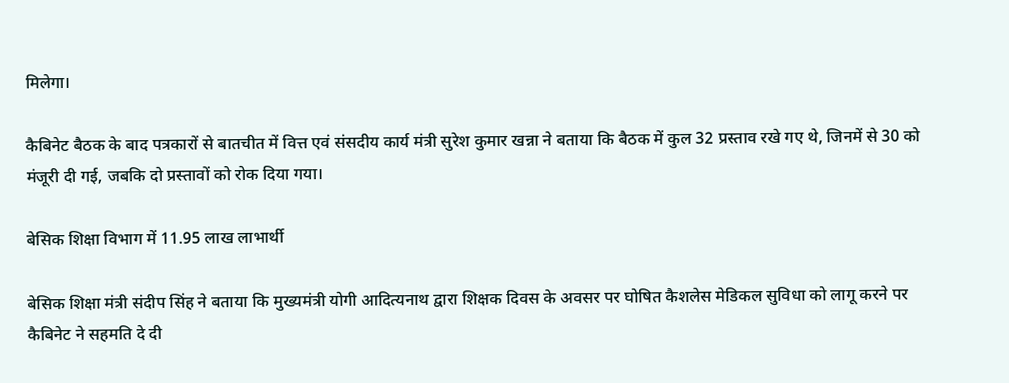मिलेगा।

कैबिनेट बैठक के बाद पत्रकारों से बातचीत में वित्त एवं संसदीय कार्य मंत्री सुरेश कुमार खन्ना ने बताया कि बैठक में कुल 32 प्रस्ताव रखे गए थे, जिनमें से 30 को मंजूरी दी गई, जबकि दो प्रस्तावों को रोक दिया गया।

बेसिक शिक्षा विभाग में 11.95 लाख लाभार्थी

बेसिक शिक्षा मंत्री संदीप सिंह ने बताया कि मुख्यमंत्री योगी आदित्यनाथ द्वारा शिक्षक दिवस के अवसर पर घोषित कैशलेस मेडिकल सुविधा को लागू करने पर कैबिनेट ने सहमति दे दी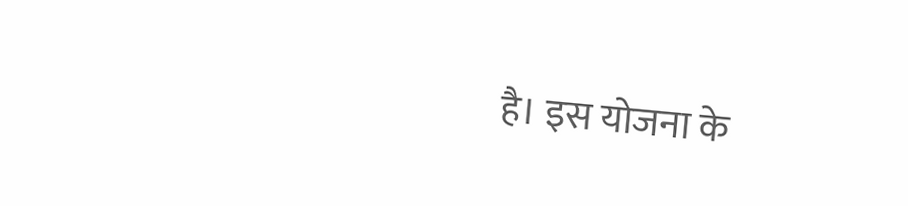है। इस योजना के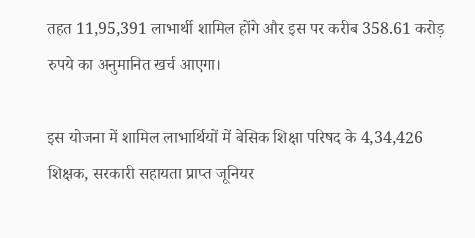तहत 11,95,391 लाभार्थी शामिल होंगे और इस पर करीब 358.61 करोड़ रुपये का अनुमानित खर्च आएगा।

इस योजना में शामिल लाभार्थियों में बेसिक शिक्षा परिषद के 4,34,426 शिक्षक, सरकारी सहायता प्राप्त जूनियर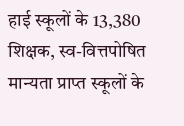हाई स्कूलों के 13,380 शिक्षक, स्व-वित्तपोषित मान्यता प्राप्त स्कूलों के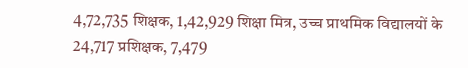4,72,735 शिक्षक, 1,42,929 शिक्षा मित्र, उच्च प्राथमिक विद्यालयों के 24,717 प्रशिक्षक, 7,479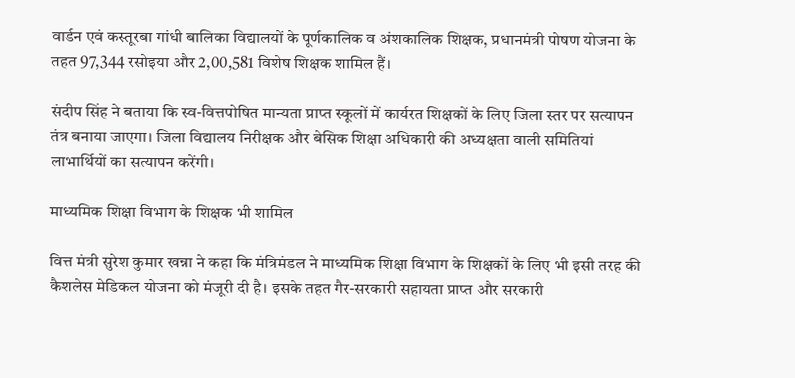वार्डन एवं कस्तूरबा गांधी बालिका विद्यालयों के पूर्णकालिक व अंशकालिक शिक्षक, प्रधानमंत्री पोषण योजना के तहत 97,344 रसोइया और 2,00,581 विशेष शिक्षक शामिल हैं।

संदीप सिंह ने बताया कि स्व-वित्तपोषित मान्यता प्राप्त स्कूलों में कार्यरत शिक्षकों के लिए जिला स्तर पर सत्यापन तंत्र बनाया जाएगा। जिला विद्यालय निरीक्षक और बेसिक शिक्षा अधिकारी की अध्यक्षता वाली समितियां लाभार्थियों का सत्यापन करेंगी।

माध्यमिक शिक्षा विभाग के शिक्षक भी शामिल

वित्त मंत्री सुरेश कुमार खन्ना ने कहा कि मंत्रिमंडल ने माध्यमिक शिक्षा विभाग के शिक्षकों के लिए भी इसी तरह की कैशलेस मेडिकल योजना को मंजूरी दी है। इसके तहत गैर-सरकारी सहायता प्राप्त और सरकारी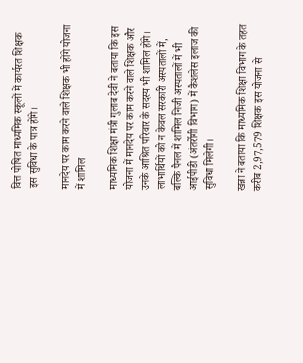वित्त पोषित माध्यमिक स्कूलों में कार्यरत शिक्षक इस सुविधा के पात्र होंगे।

मानदेय पर काम करने वाले शिक्षक भी होंगे योजना में शामिल

माध्यमिक शिक्षा मंत्री गुलाब देवी ने बताया कि इस योजना में मानदेय पर काम करने वाले शिक्षक और उनके आश्रित परिवार के सदस्य भी शामिल होंगे। लाभार्थियों को न केवल सरकारी अस्पतालों में, बल्कि पैनल में शामिल निजी अस्पतालों में भी आईपीडी (अंतर्रोगी विभाग) में कैशलेस इलाज की सुविधा मिलेगी।

खन्ना ने बताया कि माध्यमिक शिक्षा विभाग के तहत करीब 2,97,579 शिक्षक इस योजना से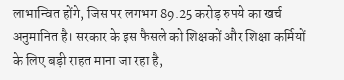लाभान्वित होंगे, जिस पर लगभग 89.25 करोड़ रुपये का खर्च अनुमानित है। सरकार के इस फैसले को शिक्षकों और शिक्षा कर्मियों के लिए बड़ी राहत माना जा रहा है,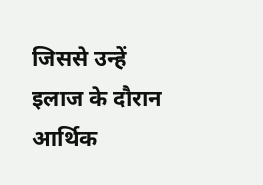जिससे उन्हें इलाज के दौरान आर्थिक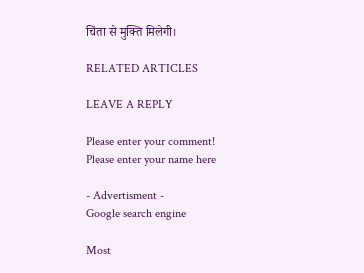चिंता से मुक्ति मिलेगी।

RELATED ARTICLES

LEAVE A REPLY

Please enter your comment!
Please enter your name here

- Advertisment -
Google search engine

Most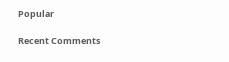Popular

Recent Comments